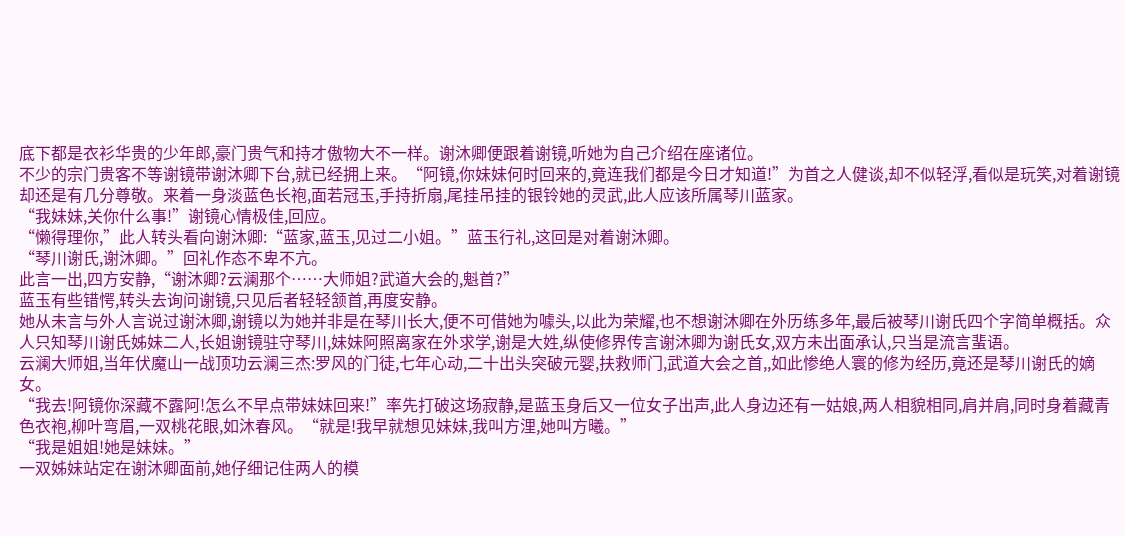底下都是衣衫华贵的少年郎,豪门贵气和持才傲物大不一样。谢沐卿便跟着谢镜,听她为自己介绍在座诸位。
不少的宗门贵客不等谢镜带谢沐卿下台,就已经拥上来。“阿镜,你妹妹何时回来的,竟连我们都是今日才知道!”为首之人健谈,却不似轻浮,看似是玩笑,对着谢镜却还是有几分尊敬。来着一身淡蓝色长袍,面若冠玉,手持折扇,尾挂吊挂的银铃她的灵武,此人应该所属琴川蓝家。
“我妹妹,关你什么事!”谢镜心情极佳,回应。
“懒得理你,”此人转头看向谢沐卿:“蓝家,蓝玉,见过二小姐。”蓝玉行礼,这回是对着谢沐卿。
“琴川谢氏,谢沐卿。”回礼作态不卑不亢。
此言一出,四方安静,“谢沐卿?云澜那个……大师姐?武道大会的,魁首?”
蓝玉有些错愕,转头去询问谢镜,只见后者轻轻颔首,再度安静。
她从未言与外人言说过谢沐卿,谢镜以为她并非是在琴川长大,便不可借她为噱头,以此为荣耀,也不想谢沐卿在外历练多年,最后被琴川谢氏四个字简单概括。众人只知琴川谢氏姊妹二人,长姐谢镜驻守琴川,妹妹阿照离家在外求学,谢是大姓,纵使修界传言谢沐卿为谢氏女,双方未出面承认,只当是流言蜚语。
云澜大师姐,当年伏魔山一战顶功云澜三杰:罗风的门徒,七年心动,二十出头突破元婴,扶救师门,武道大会之首,,如此惨绝人寰的修为经历,竟还是琴川谢氏的嫡女。
“我去!阿镜你深藏不露阿!怎么不早点带妹妹回来!”率先打破这场寂静,是蓝玉身后又一位女子出声,此人身边还有一姑娘,两人相貌相同,肩并肩,同时身着藏青色衣袍,柳叶弯眉,一双桃花眼,如沐春风。“就是!我早就想见妹妹,我叫方浬,她叫方曦。”
“我是姐姐!她是妹妹。”
一双姊妹站定在谢沐卿面前,她仔细记住两人的模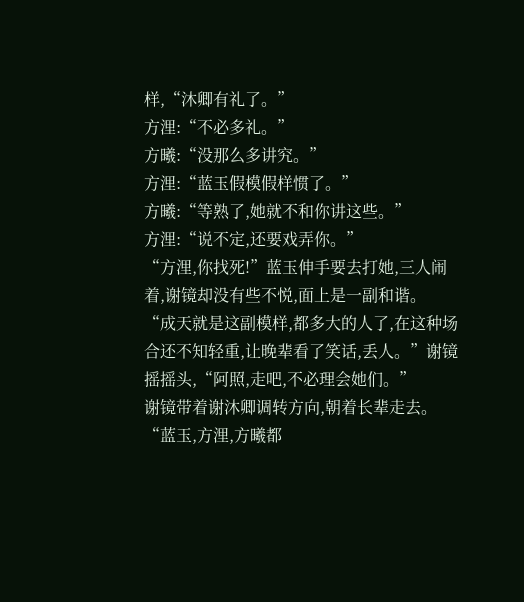样,“沐卿有礼了。”
方浬:“不必多礼。”
方曦:“没那么多讲究。”
方浬:“蓝玉假模假样惯了。”
方曦:“等熟了,她就不和你讲这些。”
方浬:“说不定,还要戏弄你。”
“方浬,你找死!”蓝玉伸手要去打她,三人闹着,谢镜却没有些不悦,面上是一副和谐。
“成天就是这副模样,都多大的人了,在这种场合还不知轻重,让晚辈看了笑话,丢人。”谢镜摇摇头,“阿照,走吧,不必理会她们。”
谢镜带着谢沐卿调转方向,朝着长辈走去。
“蓝玉,方浬,方曦都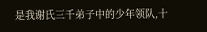是我谢氏三千弟子中的少年领队,十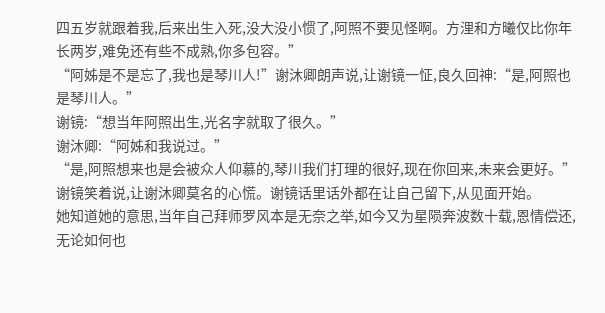四五岁就跟着我,后来出生入死,没大没小惯了,阿照不要见怪啊。方浬和方曦仅比你年长两岁,难免还有些不成熟,你多包容。”
“阿姊是不是忘了,我也是琴川人!”谢沐卿朗声说,让谢镜一怔,良久回神:“是,阿照也是琴川人。”
谢镜:“想当年阿照出生,光名字就取了很久。”
谢沐卿:“阿姊和我说过。”
“是,阿照想来也是会被众人仰慕的,琴川我们打理的很好,现在你回来,未来会更好。”谢镜笑着说,让谢沐卿莫名的心慌。谢镜话里话外都在让自己留下,从见面开始。
她知道她的意思,当年自己拜师罗风本是无奈之举,如今又为星陨奔波数十载,恩情偿还,无论如何也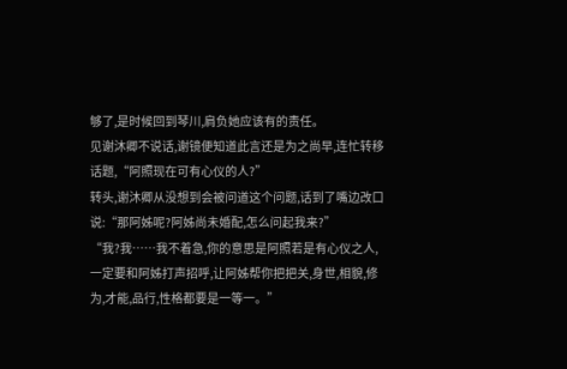够了,是时候回到琴川,肩负她应该有的责任。
见谢沐卿不说话,谢镜便知道此言还是为之尚早,连忙转移话题,“阿照现在可有心仪的人?”
转头,谢沐卿从没想到会被问道这个问题,话到了嘴边改口说:“那阿姊呢?阿姊尚未婚配,怎么问起我来?”
“我?我……我不着急,你的意思是阿照若是有心仪之人,一定要和阿姊打声招呼,让阿姊帮你把把关,身世,相貌,修为,才能,品行,性格都要是一等一。”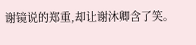谢镜说的郑重,却让谢沐卿含了笑。